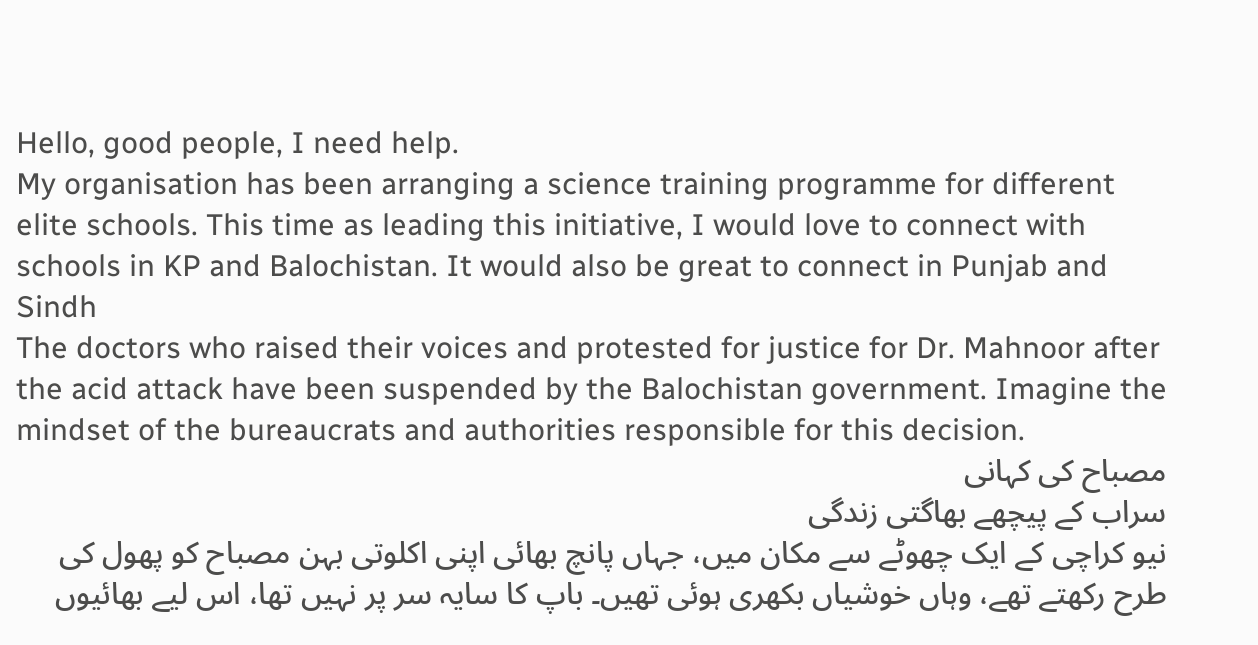Hello, good people, I need help.
My organisation has been arranging a science training programme for different elite schools. This time as leading this initiative, I would love to connect with schools in KP and Balochistan. It would also be great to connect in Punjab and Sindh
The doctors who raised their voices and protested for justice for Dr. Mahnoor after the acid attack have been suspended by the Balochistan government. Imagine the mindset of the bureaucrats and authorities responsible for this decision.
مصباح کی کہانی
سراب کے پیچھے بھاگتی زندگی
نیو کراچی کے ایک چھوٹے سے مکان میں، جہاں پانچ بھائی اپنی اکلوتی بہن مصباح کو پھول کی طرح رکھتے تھے، وہاں خوشیاں بکھری ہوئی تھیں۔ باپ کا سایہ سر پر نہیں تھا، اس لیے بھائیوں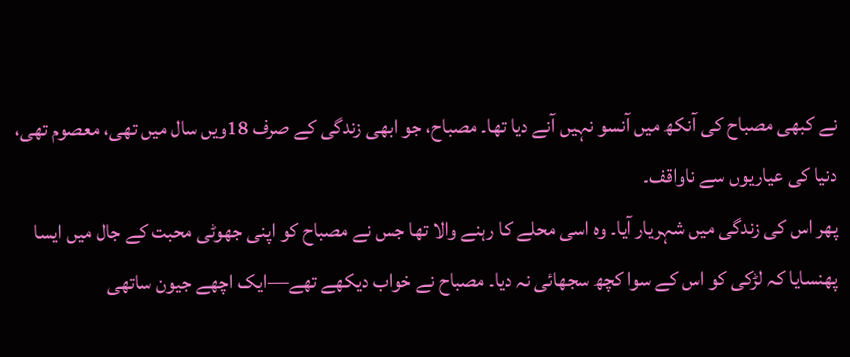نے کبھی مصباح کی آنکھ میں آنسو نہیں آنے دیا تھا۔ مصباح، جو ابھی زندگی کے صرف 18ویں سال میں تھی، معصوم تھی، دنیا کی عیاریوں سے ناواقف۔
پھر اس کی زندگی میں شہریار آیا۔ وہ اسی محلے کا رہنے والا تھا جس نے مصباح کو اپنی جھوٹی محبت کے جال میں ایسا پھنسایا کہ لڑکی کو اس کے سوا کچھ سجھائی نہ دیا۔ مصباح نے خواب دیکھے تھے—ایک اچھے جیون ساتھی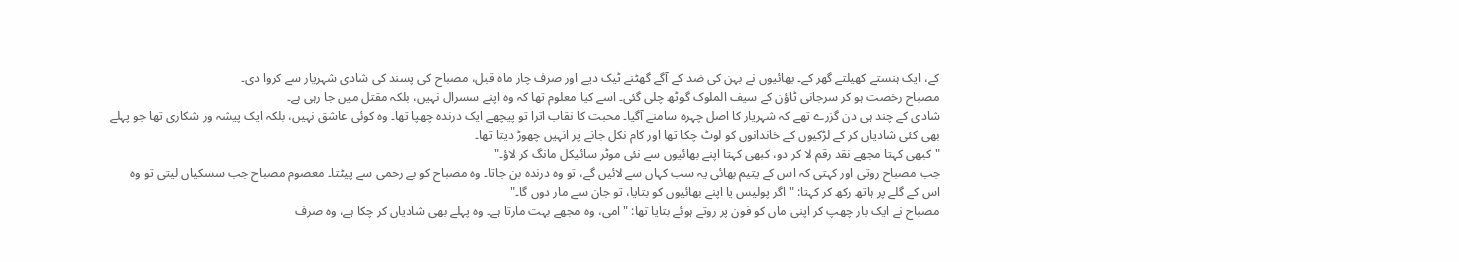کے، ایک ہنستے کھیلتے گھر کے۔ بھائیوں نے بہن کی ضد کے آگے گھٹنے ٹیک دیے اور صرف چار ماہ قبل، مصباح کی پسند کی شادی شہریار سے کروا دی۔
مصباح رخصت ہو کر سرجانی ٹاؤن کے سیف الملوک گوٹھ چلی گئی۔ اسے کیا معلوم تھا کہ وہ اپنے سسرال نہیں، بلکہ مقتل میں جا رہی ہے۔
شادی کے چند ہی دن گزرے تھے کہ شہریار کا اصل چہرہ سامنے آگیا۔ محبت کا نقاب اترا تو پیچھے ایک درندہ چھپا تھا۔ وہ کوئی عاشق نہیں، بلکہ ایک پیشہ ور شکاری تھا جو پہلے بھی کئی شادیاں کر کے لڑکیوں کے خاندانوں کو لوٹ چکا تھا اور کام نکل جانے پر انہیں چھوڑ دیتا تھا۔
"کبھی کہتا مجھے نقد رقم لا کر دو، کبھی کہتا اپنے بھائیوں سے نئی موٹر سائیکل مانگ کر لاؤ۔"
جب مصباح روتی اور کہتی کہ اس کے یتیم بھائی یہ سب کہاں سے لائیں گے، تو وہ درندہ بن جاتا۔ وہ مصباح کو بے رحمی سے پیٹتا۔ معصوم مصباح جب سسکیاں لیتی تو وہ اس کے گلے پر ہاتھ رکھ کر کہتا: "اگر پولیس یا اپنے بھائیوں کو بتایا، تو جان سے مار دوں گا۔"
مصباح نے ایک بار چھپ کر اپنی ماں کو فون پر روتے ہوئے بتایا تھا: "امی، وہ مجھے بہت مارتا ہے۔ وہ پہلے بھی شادیاں کر چکا ہے، وہ صرف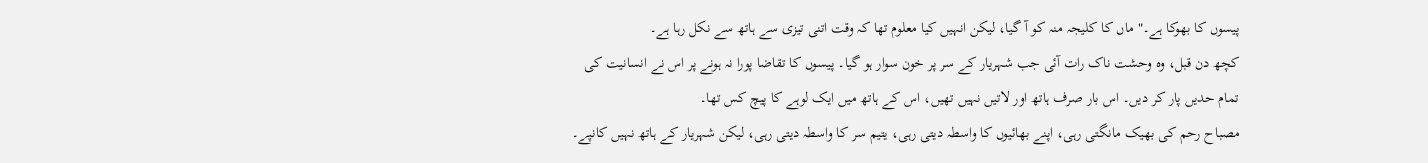پیسوں کا بھوکا ہے۔" ماں کا کلیجہ منہ کو آ گیا، لیکن انہیں کیا معلوم تھا کہ وقت اتنی تیزی سے ہاتھ سے نکل رہا ہے۔
کچھ دن قبل، وہ وحشت ناک رات آئی جب شہریار کے سر پر خون سوار ہو گیا۔ پیسوں کا تقاضا پورا نہ ہونے پر اس نے انسانیت کی تمام حدیں پار کر دیں۔ اس بار صرف ہاتھ اور لاتیں نہیں تھیں، اس کے ہاتھ میں ایک لوہے کا پیچ کس تھا۔
مصباح رحم کی بھیک مانگتی رہی، اپنے بھائیوں کا واسطہ دیتی رہی، یتیم سر کا واسطہ دیتی رہی، لیکن شہریار کے ہاتھ نہیں کانپے۔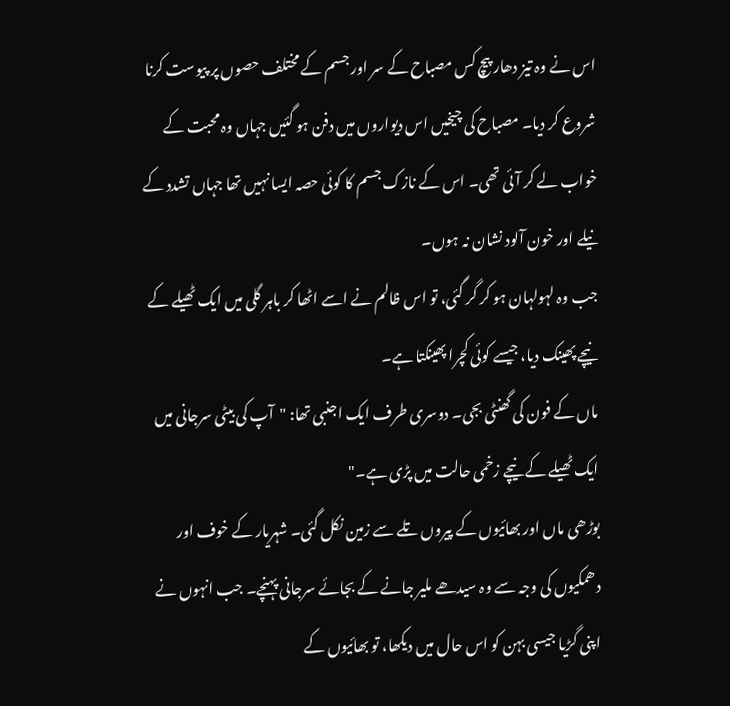اس نے وہ تیز دھار پیچ کس مصباح کے سر اور جسم کے مختلف حصوں پر پیوست کرنا شروع کر دیا۔ مصباح کی چیخیں اس دیواروں میں دفن ہو گئیں جہاں وہ محبت کے خواب لے کر آئی تھی۔ اس کے نازک جسم کا کوئی حصہ ایسا نہیں تھا جہاں تشدد کے نیلے اور خون آلود نشان نہ ہوں۔
جب وہ لہولہان ہو کر گر گئی، تو اس ظالم نے اسے اٹھا کر باہر گلی میں ایک ٹھیلے کے نیچے پھینک دیا، جیسے کوئی کچرا پھینکتا ہے۔
ماں کے فون کی گھنٹی بجی۔ دوسری طرف ایک اجنبی تھا: "آپ کی بیٹی سرجانی میں ایک ٹھیلے کے نیچے زخمی حالت میں پڑی ہے۔"
بوڑھی ماں اور بھائیوں کے پیروں تلے سے زمین نکل گئی۔ شہریار کے خوف اور دھمکیوں کی وجہ سے وہ سیدھے ملیر جانے کے بجائے سرجانی پہنچے۔ جب انہوں نے اپنی گڑیا جیسی بہن کو اس حال میں دیکھا، تو بھائیوں کے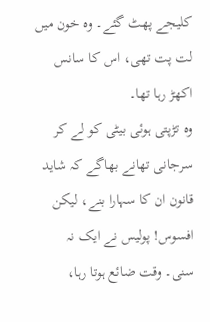کلیجے پھٹ گئے۔ وہ خون میں لت پت تھی، اس کا سانس اکھڑ رہا تھا۔
وہ تڑپتی ہوئی بیٹی کو لے کر سرجانی تھانے بھاگے کہ شاید قانون ان کا سہارا بنے، لیکن افسوس! پولیس نے ایک نہ سنی۔ وقت ضائع ہوتا رہا،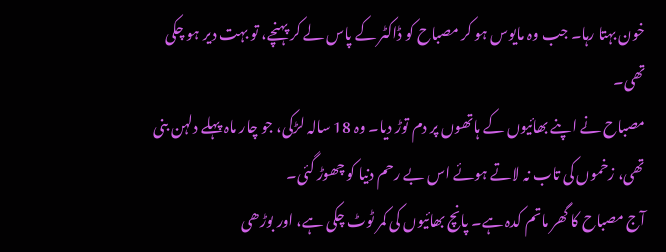خون بہتا رہا۔ جب وہ مایوس ہو کر مصباح کو ڈاکٹر کے پاس لے کر پہنچے، تو بہت دیر ہو چکی تھی۔
مصباح نے اپنے بھائیوں کے ہاتھوں پر دم توڑ دیا۔ وہ 18 سالہ لڑکی، جو چار ماہ پہلے دلہن بنی تھی، زخموں کی تاب نہ لاتے ہوئے اس بے رحم دنیا کو چھوڑ گئی۔
آج مصباح کا گھر ماتم کدہ ہے۔ پانچ بھائیوں کی کمر ٹوٹ چکی ہے، اور بوڑھی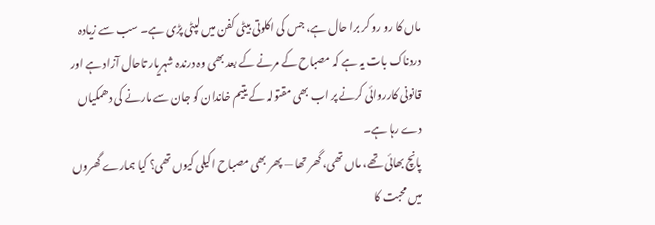ماں کا رو رو کر برا حال ہے، جس کی اکلوتی بیٹی کفن میں لپٹی پڑی ہے۔ سب سے زیادہ دردناک بات یہ ہے کہ مصباح کے مرنے کے بعد بھی وہ درندہ شہریار تاحال آزاد ہے اور قانونی کارروائی کرنے پر اب بھی مقتولہ کے یتیم خاندان کو جان سے مارنے کی دھمکیاں دے رہا ہے۔
پانچ بھائی تھے، ماں تھی، گھر تھا — پھر بھی مصباح اکیلی کیوں تھی؟ کیا ہمارے گھروں میں محبت کا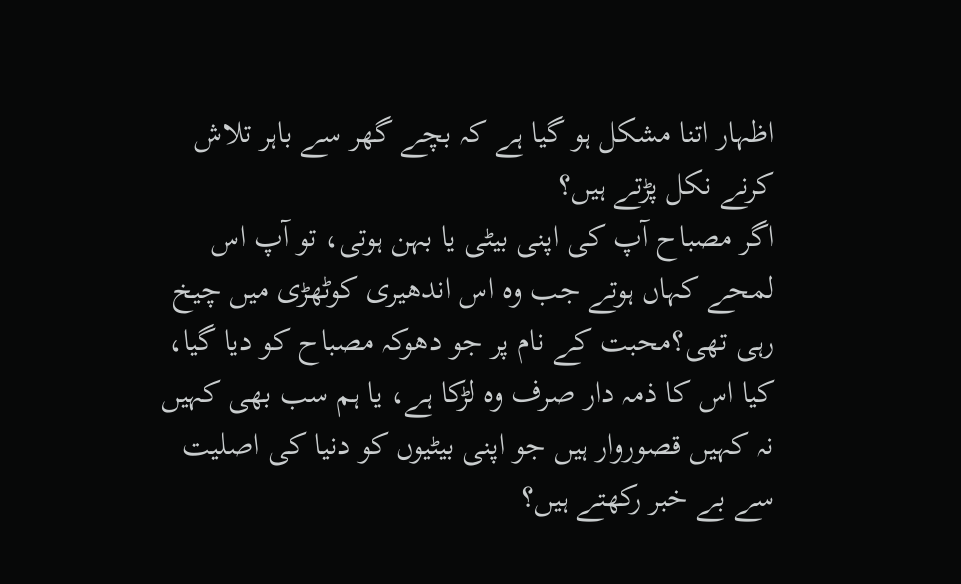اظہار اتنا مشکل ہو گیا ہے کہ بچے گھر سے باہر تلاش کرنے نکل پڑتے ہیں؟
اگر مصباح آپ کی اپنی بیٹی یا بہن ہوتی، تو آپ اس لمحے کہاں ہوتے جب وہ اس اندھیری کوٹھڑی میں چیخ رہی تھی؟محبت کے نام پر جو دھوکہ مصباح کو دیا گیا، کیا اس کا ذمہ دار صرف وہ لڑکا ہے، یا ہم سب بھی کہیں نہ کہیں قصوروار ہیں جو اپنی بیٹیوں کو دنیا کی اصلیت سے بے خبر رکھتے ہیں؟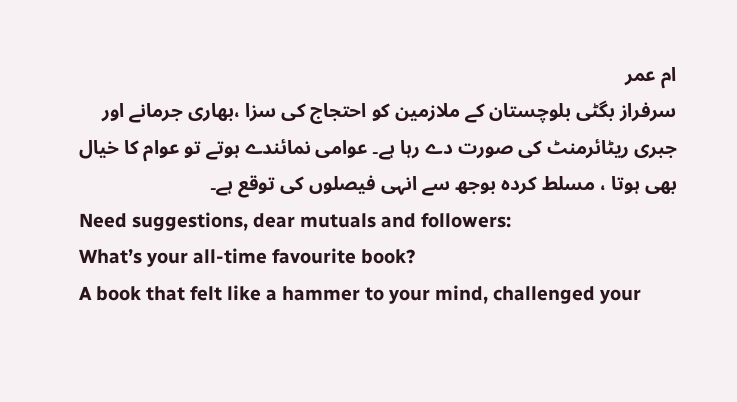ام عمر
سرفراز بگٹی بلوچستان کے ملازمین کو احتجاج کی سزا ،بھاری جرمانے اور جبری ریٹائرمنٹ کی صورت دے رہا ہے۔ عوامی نمائندے ہوتے تو عوام کا خیال بھی ہوتا ، مسلط کردہ بوجھ سے انہی فیصلوں کی توقع ہے۔
Need suggestions, dear mutuals and followers:
What’s your all-time favourite book?
A book that felt like a hammer to your mind, challenged your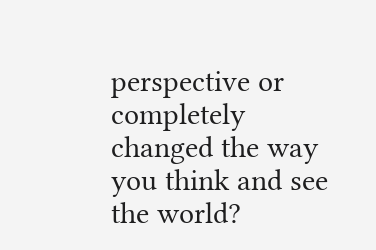perspective or completely changed the way you think and see the world?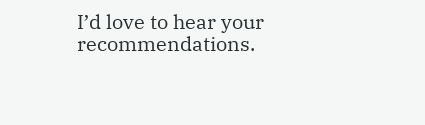I’d love to hear your recommendations.